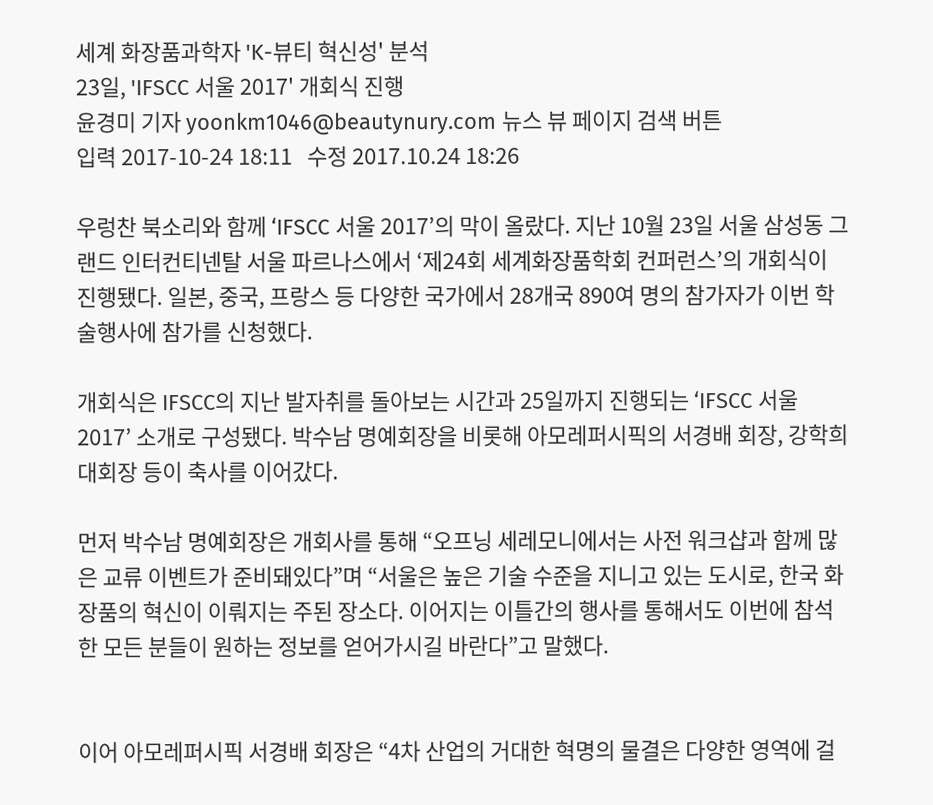세계 화장품과학자 'K-뷰티 혁신성' 분석
23일, 'IFSCC 서울 2017' 개회식 진행
윤경미 기자 yoonkm1046@beautynury.com 뉴스 뷰 페이지 검색 버튼
입력 2017-10-24 18:11   수정 2017.10.24 18:26

우렁찬 북소리와 함께 ‘IFSCC 서울 2017’의 막이 올랐다. 지난 10월 23일 서울 삼성동 그랜드 인터컨티넨탈 서울 파르나스에서 ‘제24회 세계화장품학회 컨퍼런스’의 개회식이 진행됐다. 일본, 중국, 프랑스 등 다양한 국가에서 28개국 890여 명의 참가자가 이번 학술행사에 참가를 신청했다.

개회식은 IFSCC의 지난 발자취를 돌아보는 시간과 25일까지 진행되는 ‘IFSCC 서울 2017’ 소개로 구성됐다. 박수남 명예회장을 비롯해 아모레퍼시픽의 서경배 회장, 강학희 대회장 등이 축사를 이어갔다.

먼저 박수남 명예회장은 개회사를 통해 “오프닝 세레모니에서는 사전 워크샵과 함께 많은 교류 이벤트가 준비돼있다”며 “서울은 높은 기술 수준을 지니고 있는 도시로, 한국 화장품의 혁신이 이뤄지는 주된 장소다. 이어지는 이틀간의 행사를 통해서도 이번에 참석한 모든 분들이 원하는 정보를 얻어가시길 바란다”고 말했다.


이어 아모레퍼시픽 서경배 회장은 “4차 산업의 거대한 혁명의 물결은 다양한 영역에 걸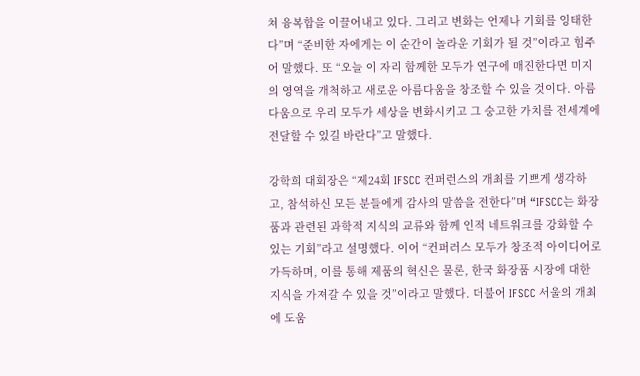쳐 융복합을 이끌어내고 있다. 그리고 변화는 언제나 기회를 잉태한다”며 “준비한 자에게는 이 순간이 놀라운 기회가 될 것”이라고 힘주어 말했다. 또 “오늘 이 자리 함께한 모두가 연구에 매진한다면 미지의 영역을 개척하고 새로운 아름다움을 창조할 수 있을 것이다. 아름다움으로 우리 모두가 세상을 변화시키고 그 숭고한 가치를 전세계에 전달할 수 있길 바란다”고 말했다.

강학희 대회장은 “제24회 IFSCC 컨퍼런스의 개최를 기쁘게 생각하고, 참석하신 모든 분들에게 감사의 말씀을 전한다”며 “IFSCC는 화장품과 관련된 과학적 지식의 교류와 함께 인적 네트워크를 강화할 수 있는 기회”라고 설명했다. 이어 “컨퍼러스 모두가 창조적 아이디어로 가득하며, 이를 통해 제품의 혁신은 물론, 한국 화장품 시장에 대한 지식을 가져갈 수 있을 것”이라고 말했다. 더불어 IFSCC 서울의 개최에 도움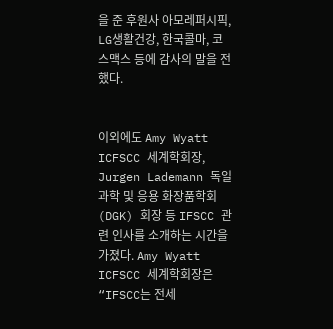을 준 후원사 아모레퍼시픽, LG생활건강, 한국콜마, 코스맥스 등에 감사의 말을 전했다.


이외에도 Amy Wyatt ICFSCC 세계학회장, Jurgen Lademann 독일 과학 및 응용 화장품학회(DGK) 회장 등 IFSCC 관련 인사를 소개하는 시간을 가졌다. Amy Wyatt ICFSCC 세계학회장은 “IFSCC는 전세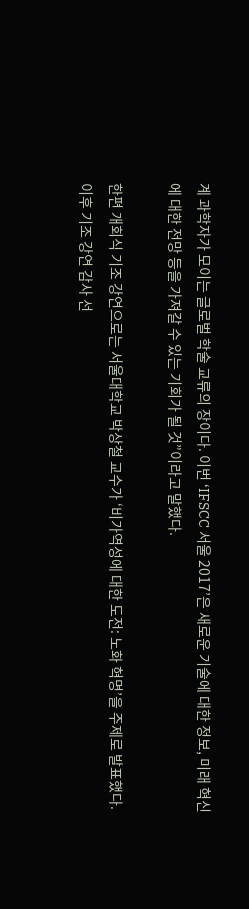계 과학자가 모이는 글로벌 학술 교류의 장이다. 이번 ‘IFSCC 서울 2017’은 새로운 기술에 대한 정보, 미래 혁신에 대한 전망 등을 가져갈 수 있는 기회가 될 것”이라고 말했다.

한편 개회식 기조 강연으로는 서울대학교 박상철 교수가 ‘비가역성에 대한 도전: 노화 혁명’을 주제로 발표했다. 이후 기조 강연 감사 선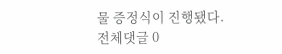물 증정식이 진행됐다.
전체댓글 0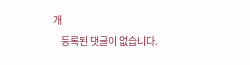개
    등록된 댓글이 없습니다.